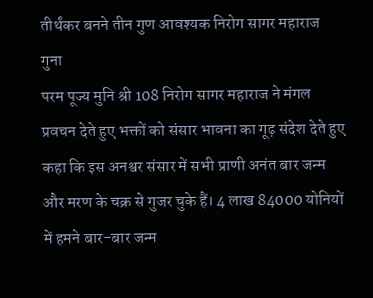तीर्थंकर बनने तीन गुण आवश्यक निरोग सागर महाराज
गुना
परम पूज्य मुनि श्री 108 निरोग सागर महाराज ने मंगल प्रवचन देते हुए भक्तों को संसार भावना का गूढ़ संदेश देते हुए कहा कि इस अनश्वर संसार में सभी प्राणी अनंत बार जन्म और मरण के चक्र से गुजर चुके हैं। 4 लाख 84000 योनियों में हमने बार-बार जन्म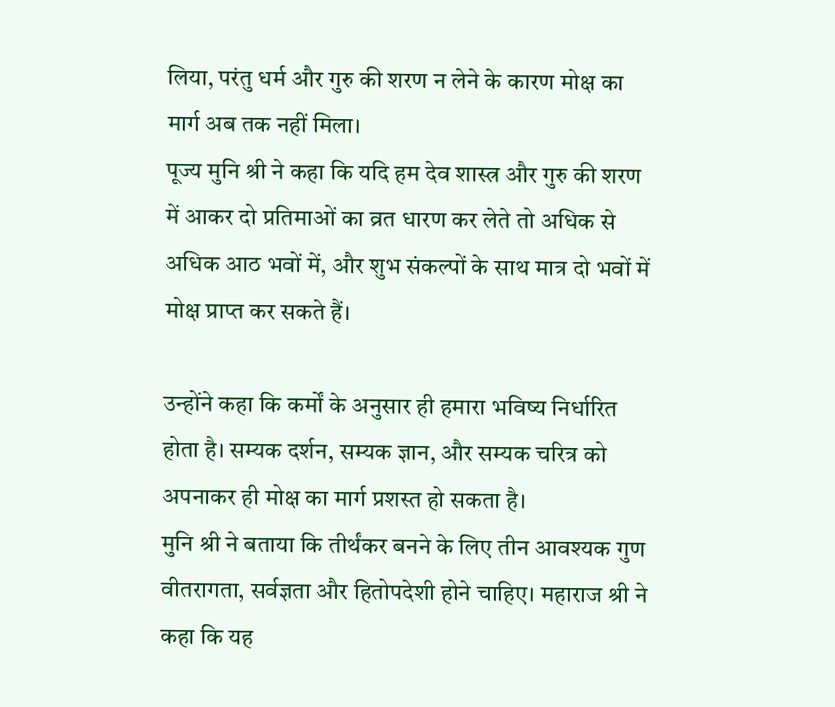लिया, परंतु धर्म और गुरु की शरण न लेने के कारण मोक्ष का मार्ग अब तक नहीं मिला।
पूज्य मुनि श्री ने कहा कि यदि हम देव शास्त्र और गुरु की शरण में आकर दो प्रतिमाओं का व्रत धारण कर लेते तो अधिक से अधिक आठ भवों में, और शुभ संकल्पों के साथ मात्र दो भवों में मोक्ष प्राप्त कर सकते हैं।

उन्होंने कहा कि कर्मों के अनुसार ही हमारा भविष्य निर्धारित होता है। सम्यक दर्शन, सम्यक ज्ञान, और सम्यक चरित्र को अपनाकर ही मोक्ष का मार्ग प्रशस्त हो सकता है।
मुनि श्री ने बताया कि तीर्थंकर बनने के लिए तीन आवश्यक गुण वीतरागता, सर्वज्ञता और हितोपदेशी होने चाहिए। महाराज श्री ने कहा कि यह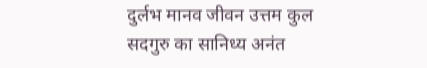दुर्लभ मानव जीवन उत्तम कुल सदगुरु का सानिध्य अनंत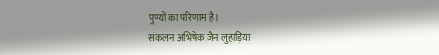पुण्यों का परिणाम है।
संकलन अभिषेक जैन लुहाड़िया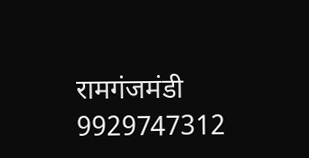रामगंजमंडी 9929747312